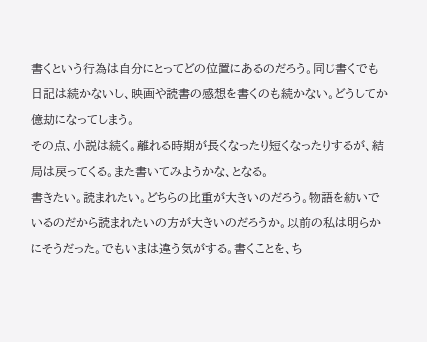書くという行為は自分にとってどの位置にあるのだろう。同じ書くでも日記は続かないし、映画や読書の感想を書くのも続かない。どうしてか億劫になってしまう。
その点、小説は続く。離れる時期が長くなったり短くなったりするが、結局は戻ってくる。また書いてみようかな、となる。
書きたい。読まれたい。どちらの比重が大きいのだろう。物語を紡いでいるのだから読まれたいの方が大きいのだろうか。以前の私は明らかにそうだった。でもいまは違う気がする。書くことを、ち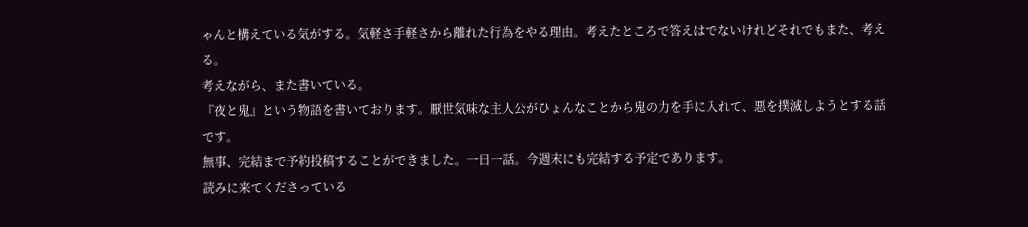ゃんと構えている気がする。気軽さ手軽さから離れた行為をやる理由。考えたところで答えはでないけれどそれでもまた、考える。
考えながら、また書いている。
『夜と鬼』という物語を書いております。厭世気味な主人公がひょんなことから鬼の力を手に入れて、悪を撲滅しようとする話です。
無事、完結まで予約投稿することができました。一日一話。今週末にも完結する予定であります。
読みに来てくださっている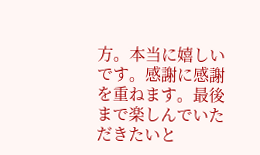方。本当に嬉しいです。感謝に感謝を重ねます。最後まで楽しんでいただきたいと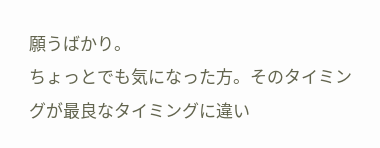願うばかり。
ちょっとでも気になった方。そのタイミングが最良なタイミングに違い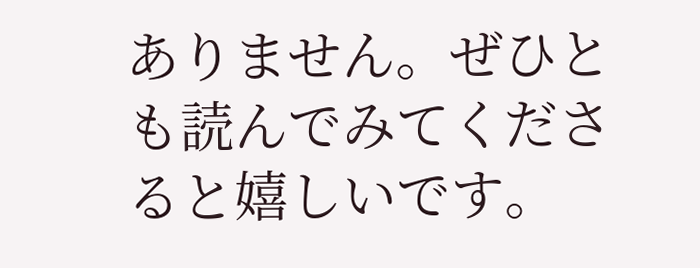ありません。ぜひとも読んでみてくださると嬉しいです。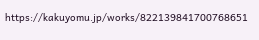https://kakuyomu.jp/works/822139841700768651